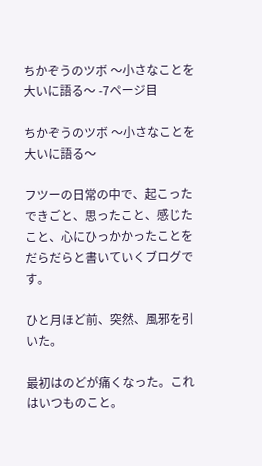ちかぞうのツボ 〜小さなことを大いに語る〜 -7ページ目

ちかぞうのツボ 〜小さなことを大いに語る〜

フツーの日常の中で、起こったできごと、思ったこと、感じたこと、心にひっかかったことをだらだらと書いていくブログです。

ひと月ほど前、突然、風邪を引いた。

最初はのどが痛くなった。これはいつものこと。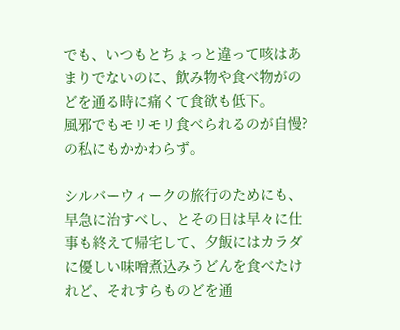でも、いつもとちょっと違って咳はあまりでないのに、飲み物や食べ物がのどを通る時に痛くて食欲も低下。
風邪でもモリモリ食べられるのが自慢?の私にもかかわらず。

シルバーウィークの旅行のためにも、早急に治すべし、とその日は早々に仕事も終えて帰宅して、夕飯にはカラダに優しい味噌煮込みうどんを食べたけれど、それすらものどを通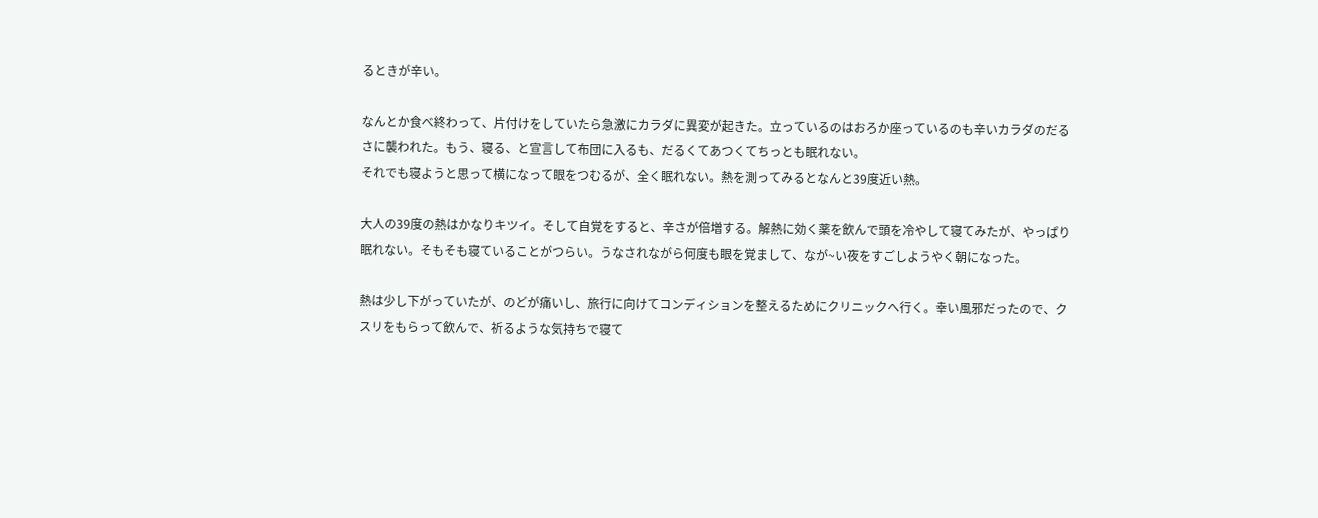るときが辛い。

なんとか食べ終わって、片付けをしていたら急激にカラダに異変が起きた。立っているのはおろか座っているのも辛いカラダのだるさに襲われた。もう、寝る、と宣言して布団に入るも、だるくてあつくてちっとも眠れない。
それでも寝ようと思って横になって眼をつむるが、全く眠れない。熱を測ってみるとなんと39度近い熱。

大人の39度の熱はかなりキツイ。そして自覚をすると、辛さが倍増する。解熱に効く薬を飲んで頭を冷やして寝てみたが、やっぱり眠れない。そもそも寝ていることがつらい。うなされながら何度も眼を覚まして、なが~い夜をすごしようやく朝になった。

熱は少し下がっていたが、のどが痛いし、旅行に向けてコンディションを整えるためにクリニックへ行く。幸い風邪だったので、クスリをもらって飲んで、祈るような気持ちで寝て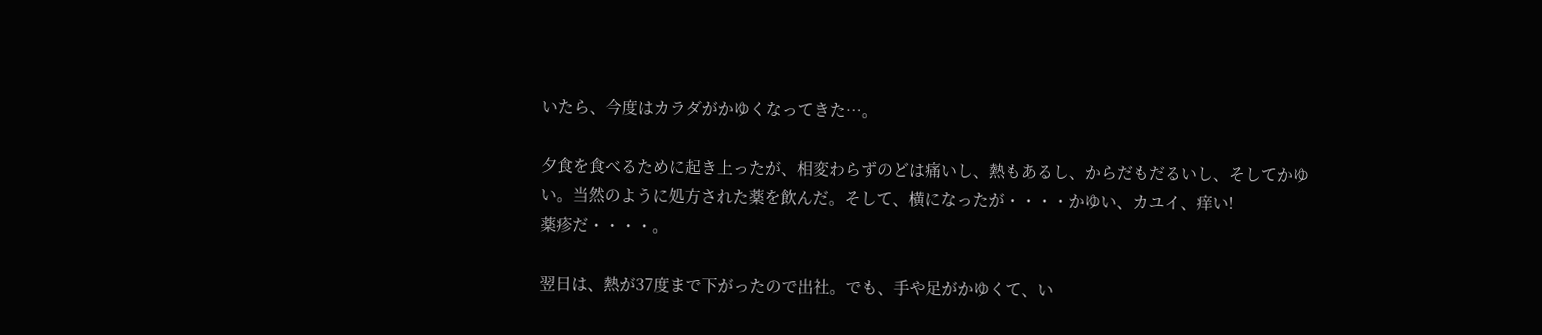いたら、今度はカラダがかゆくなってきた…。

夕食を食べるために起き上ったが、相変わらずのどは痛いし、熱もあるし、からだもだるいし、そしてかゆい。当然のように処方された薬を飲んだ。そして、横になったが・・・・かゆい、カユイ、痒い!
薬疹だ・・・・。

翌日は、熱が37度まで下がったので出社。でも、手や足がかゆくて、い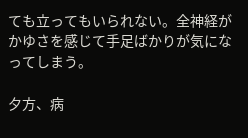ても立ってもいられない。全神経がかゆさを感じて手足ばかりが気になってしまう。

夕方、病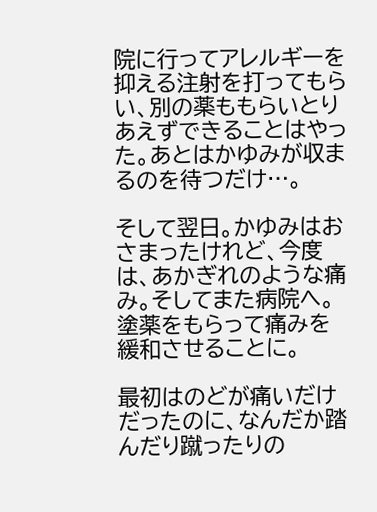院に行ってアレルギーを抑える注射を打ってもらい、別の薬ももらいとりあえずできることはやった。あとはかゆみが収まるのを待つだけ…。

そして翌日。かゆみはおさまったけれど、今度は、あかぎれのような痛み。そしてまた病院へ。塗薬をもらって痛みを緩和させることに。

最初はのどが痛いだけだったのに、なんだか踏んだり蹴ったりの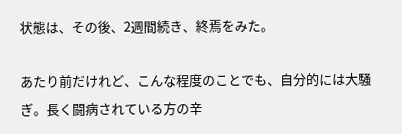状態は、その後、2週間続き、終焉をみた。

あたり前だけれど、こんな程度のことでも、自分的には大騒ぎ。長く闘病されている方の辛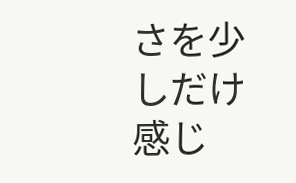さを少しだけ感じ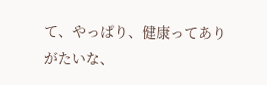て、やっぱり、健康ってありがたいな、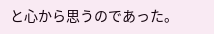と心から思うのであった。